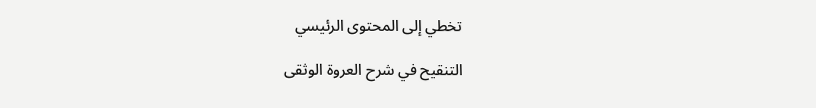تخطي إلى المحتوى الرئيسي

التنقيح في شرح العروة الوثقى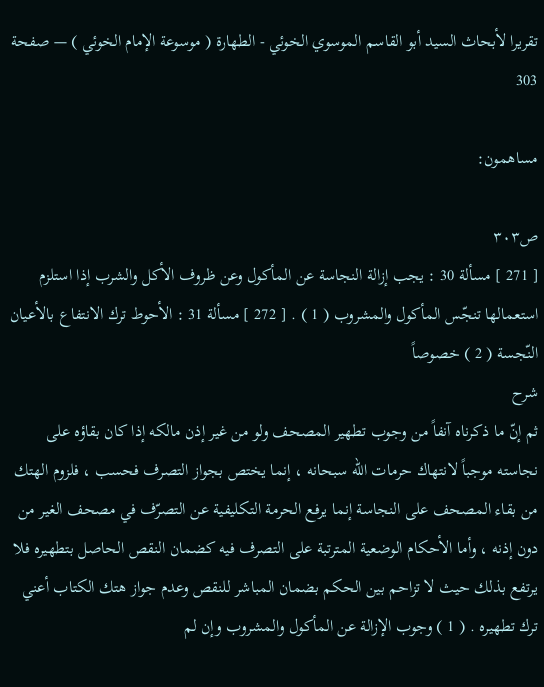تقريرا لأبحاث السيد أبو القاسم الموسوي الخوئي - الطهارة ( موسوعة الإمام الخوئي ) — صفحة 303

مساهمون:

ص٣٠٣
[ 271 ] مسألة 30 : يجب إزالة النجاسة عن المأكول وعن ظروف الأكل والشرب إذا استلزم استعمالها تنجّس المأكول والمشروب ( 1 ) . [ 272 ] مسألة 31 : الأحوط ترك الانتفاع بالأعيان النّجسة ( 2 ) خصوصاً
شرح
ثم إنّ ما ذكرناه آنفاً من وجوب تطهير المصحف ولو من غير إذن مالكه إذا كان بقاؤه على نجاسته موجباً لانتهاك حرمات الله سبحانه ، إنما يختص بجواز التصرف فحسب ، فلزوم الهتك من بقاء المصحف على النجاسة إنما يرفع الحرمة التكليفية عن التصرّف في مصحف الغير من دون إذنه ، وأما الأحكام الوضعية المترتبة على التصرف فيه كضمان النقص الحاصل بتطهيره فلا يرتفع بذلك حيث لا تزاحم بين الحكم بضمان المباشر للنقص وعدم جواز هتك الكتاب أعني ترك تطهيره . ( 1 ) وجوب الإزالة عن المأكول والمشروب وإن لم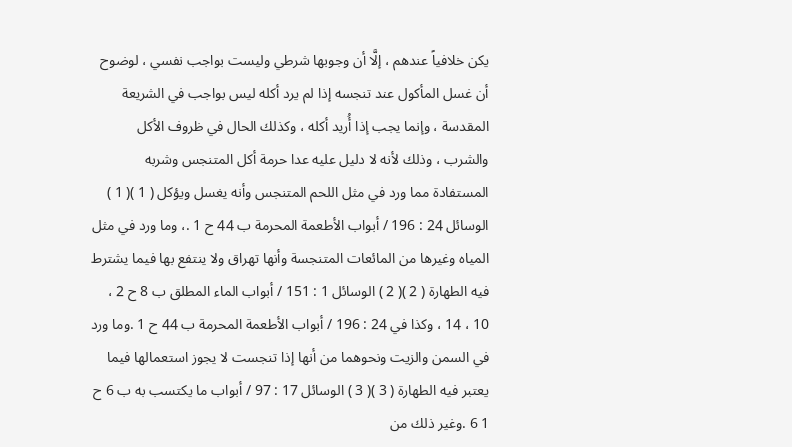يكن خلافياً عندهم ، إلَّا أن وجوبها شرطي وليست بواجب نفسي ، لوضوح أن غسل المأكول عند تنجسه إذا لم يرد أكله ليس بواجب في الشريعة المقدسة ، وإنما يجب إذا أُريد أكله ، وكذلك الحال في ظروف الأكل والشرب ، وذلك لأنه لا دليل عليه عدا حرمة أكل المتنجس وشربه المستفادة مما ورد في مثل اللحم المتنجس وأنه يغسل ويؤكل ( 1 )( 1 ) الوسائل 24 : 196 / أبواب الأطعمة المحرمة ب 44 ح 1 .، وما ورد في مثل المياه وغيرها من المائعات المتنجسة وأنها تهراق ولا ينتفع بها فيما يشترط فيه الطهارة ( 2 )( 2 ) الوسائل 1 : 151 / أبواب الماء المطلق ب 8 ح 2 ، 10 ، 14 ، وكذا في 24 : 196 / أبواب الأطعمة المحرمة ب 44 ح 1 .وما ورد في السمن والزيت ونحوهما من أنها إذا تنجست لا يجوز استعمالها فيما يعتبر فيه الطهارة ( 3 )( 3 ) الوسائل 17 : 97 / أبواب ما يكتسب به ب 6 ح 1 6 .وغير ذلك من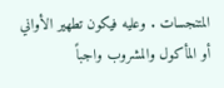المتنجسات . وعليه فيكون تطهير الأواني أو المأكول والمشروب واجباً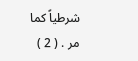شرطياً كما مر . ( 2 )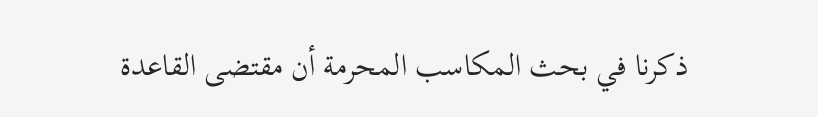ذكرنا في بحث المكاسب المحرمة أن مقتضى القاعدة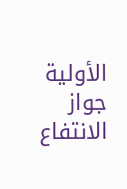الأولية جواز الانتفاع